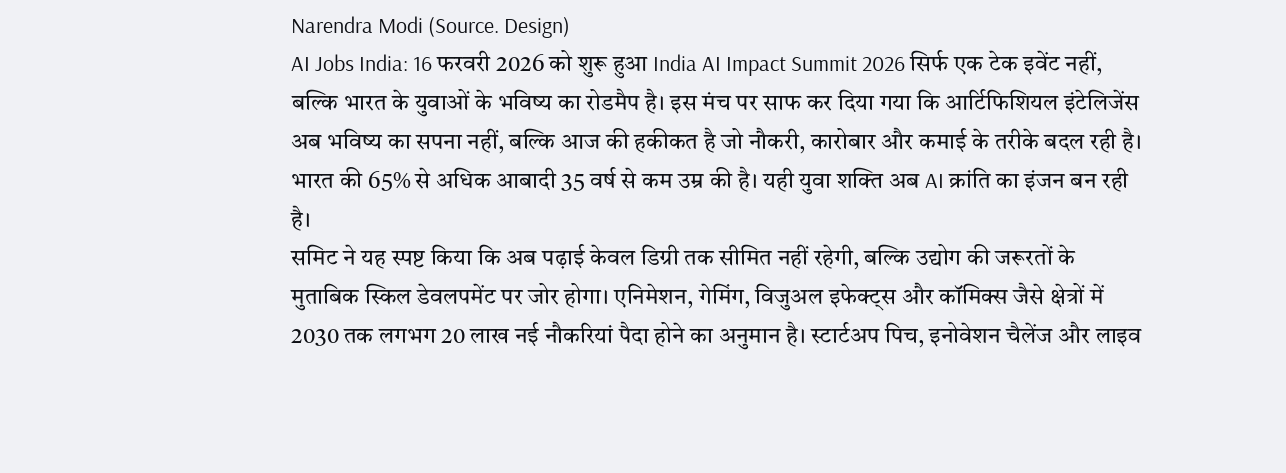Narendra Modi (Source. Design)
AI Jobs India: 16 फरवरी 2026 को शुरू हुआ India AI Impact Summit 2026 सिर्फ एक टेक इवेंट नहीं, बल्कि भारत के युवाओं के भविष्य का रोडमैप है। इस मंच पर साफ कर दिया गया कि आर्टिफिशियल इंटेलिजेंस अब भविष्य का सपना नहीं, बल्कि आज की हकीकत है जो नौकरी, कारोबार और कमाई के तरीके बदल रही है। भारत की 65% से अधिक आबादी 35 वर्ष से कम उम्र की है। यही युवा शक्ति अब AI क्रांति का इंजन बन रही है।
समिट ने यह स्पष्ट किया कि अब पढ़ाई केवल डिग्री तक सीमित नहीं रहेगी, बल्कि उद्योग की जरूरतों के मुताबिक स्किल डेवलपमेंट पर जोर होगा। एनिमेशन, गेमिंग, विजुअल इफेक्ट्स और कॉमिक्स जैसे क्षेत्रों में 2030 तक लगभग 20 लाख नई नौकरियां पैदा होने का अनुमान है। स्टार्टअप पिच, इनोवेशन चैलेंज और लाइव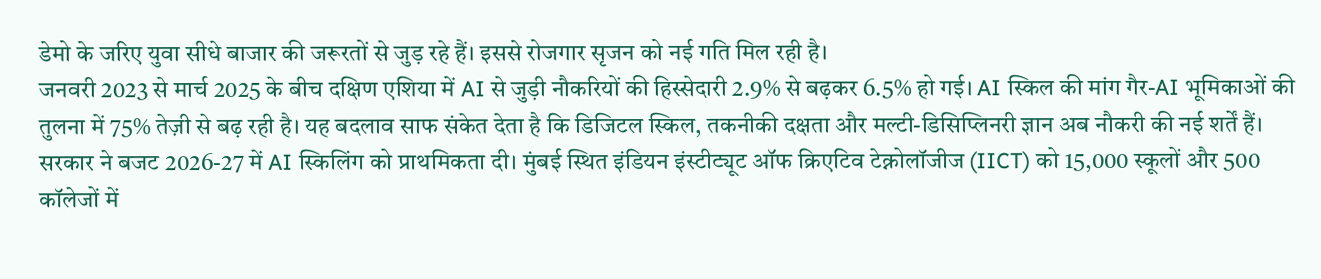डेमो के जरिए युवा सीधे बाजार की जरूरतों से जुड़ रहे हैं। इससे रोजगार सृजन को नई गति मिल रही है।
जनवरी 2023 से मार्च 2025 के बीच दक्षिण एशिया में AI से जुड़ी नौकरियों की हिस्सेदारी 2.9% से बढ़कर 6.5% हो गई। AI स्किल की मांग गैर-AI भूमिकाओं की तुलना में 75% तेज़ी से बढ़ रही है। यह बदलाव साफ संकेत देता है कि डिजिटल स्किल, तकनीकी दक्षता और मल्टी-डिसिप्लिनरी ज्ञान अब नौकरी की नई शर्तें हैं।
सरकार ने बजट 2026-27 में AI स्किलिंग को प्राथमिकता दी। मुंबई स्थित इंडियन इंस्टीट्यूट ऑफ क्रिएटिव टेक्नोलॉजीज (IICT) को 15,000 स्कूलों और 500 कॉलेजों में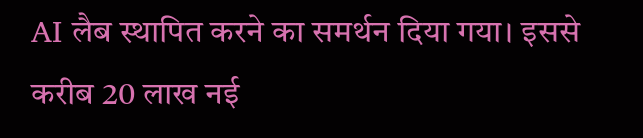AI लैब स्थापित करने का समर्थन दिया गया। इससे करीब 20 लाख नई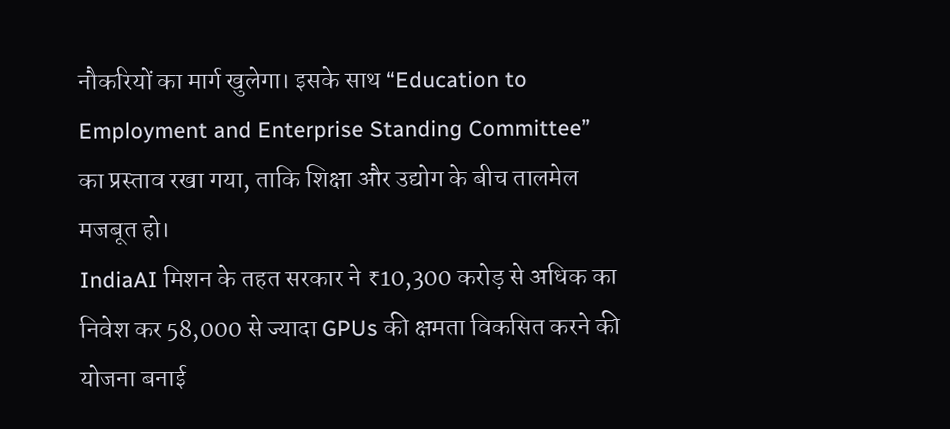नौकरियों का मार्ग खुलेगा। इसके साथ “Education to Employment and Enterprise Standing Committee” का प्रस्ताव रखा गया, ताकि शिक्षा और उद्योग के बीच तालमेल मजबूत हो।
IndiaAI मिशन के तहत सरकार ने ₹10,300 करोड़ से अधिक का निवेश कर 58,000 से ज्यादा GPUs की क्षमता विकसित करने की योजना बनाई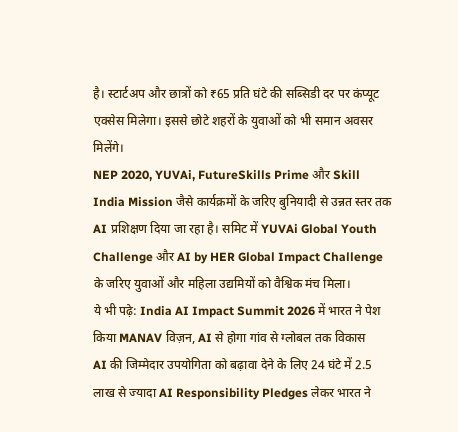है। स्टार्टअप और छात्रों को ₹65 प्रति घंटे की सब्सिडी दर पर कंप्यूट एक्सेस मिलेगा। इससे छोटे शहरों के युवाओं को भी समान अवसर मिलेंगे।
NEP 2020, YUVAi, FutureSkills Prime और Skill India Mission जैसे कार्यक्रमों के जरिए बुनियादी से उन्नत स्तर तक AI प्रशिक्षण दिया जा रहा है। समिट में YUVAi Global Youth Challenge और AI by HER Global Impact Challenge के जरिए युवाओं और महिला उद्यमियों को वैश्विक मंच मिला।
ये भी पढ़े: India AI Impact Summit 2026 में भारत ने पेश किया MANAV विज़न, AI से होगा गांव से ग्लोबल तक विकास
AI की जिम्मेदार उपयोगिता को बढ़ावा देने के लिए 24 घंटे में 2.5 लाख से ज्यादा AI Responsibility Pledges लेकर भारत ने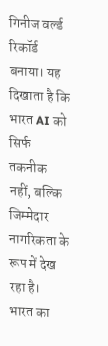गिनीज वर्ल्ड रिकॉर्ड बनाया। यह दिखाता है कि भारत AI को सिर्फ तकनीक नहीं, बल्कि जिम्मेदार नागरिकता के रूप में देख रहा है।
भारत का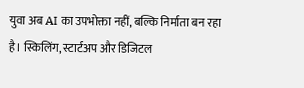युवा अब AI का उपभोक्ता नहीं, बल्कि निर्माता बन रहा है। स्किलिंग, स्टार्टअप और डिजिटल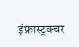इंफ्रास्ट्रक्चर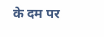के दम पर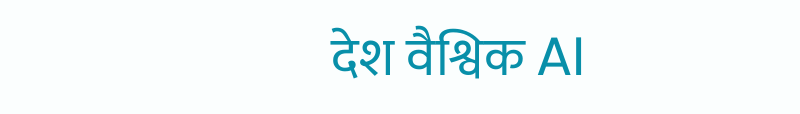देश वैश्विक AI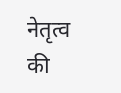नेतृत्व की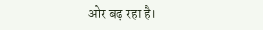ओर बढ़ रहा है।